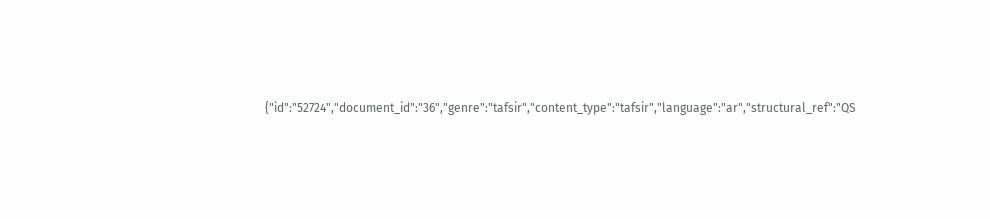{"id":"52724","document_id":"36","genre":"tafsir","content_type":"tafsir","language":"ar","structural_ref":"QS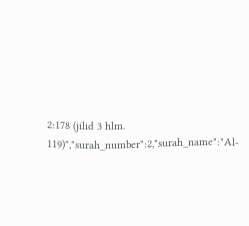2:178 (jilid 3 hlm. 119)","surah_number":2,"surah_name":"Al-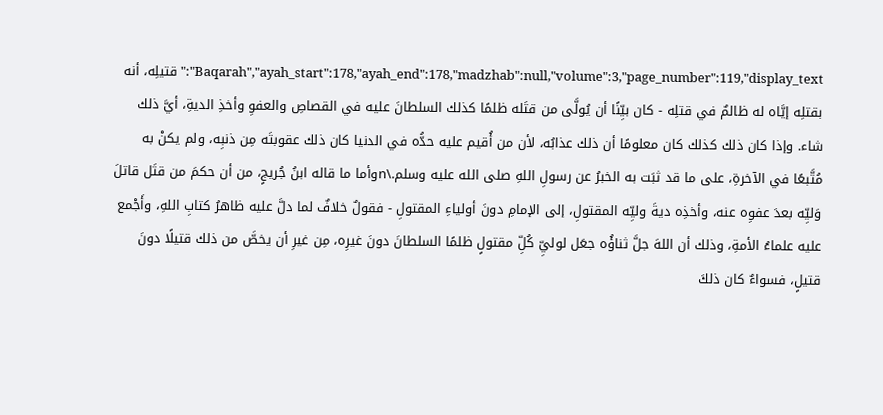Baqarah","ayah_start":178,"ayah_end":178,"madzhab":null,"volume":3,"page_number":119,"display_text":"قتيلِه، أنه بقتلِه إيَّاه له ظالمٌ في قتلِه - كان بيِّنًا أن يُولَّى من قتَله ظلمًا كذلك السلطانَ عليه في القصاصِ والعفوِ وأخذِ الديةِ، أيَّ ذلك شاء. وإذا كان ذلك كذلك كان معلومًا أن ذلك عذابُه، لأن من أُقيم عليه حدُّه في الدنيا كان ذلك عقوبتَه مِن ذنبِه، ولم يكنْ به مُتَّبعًا في الآخرةِ، على ما قد ثبَت به الخبرُ عن رسولِ اللهِ صلى الله عليه وسلم.\nوأما ما قاله ابنُ جُريجٍ، من أن حكمَ من قتَل قاتلَ وَليِّه بعدَ عفوِه عنه، وأخذِه ديةَ وليِّه المقتولِ، إلى الإمامِ دونَ أولياءِ المقتولِ - فقولٌ خلافٌ لما دلَّ عليه ظاهرُ كتابِ اللهِ، وأَجْمع عليه علماءُ الأمةِ، وذلك أن اللهَ جلَّ ثناؤُه جعَل لوليِّ كُلِّ مقتولٍ ظلمًا السلطانَ دونَ غيرِه، مِن غيرِ أن يخصَّ من ذلك قتيلًا دونَ قتيلٍ، فسواءٌ كان ذلكَ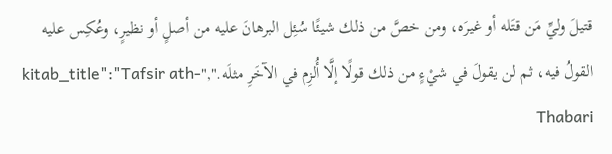قتيلَ وليِّ مَن قتَله أو غيرَه، ومن خصَّ من ذلك شيئًا سُئِل البرهانَ عليه من أصلٍ أو نظيرٍ، وعُكِس عليه القولُ فيه، ثم لن يقولَ في شيْءٍ من ذلك قولًا إلَّا أُلزِم في الآخَرِ مثلَه.","kitab_title":"Tafsir ath-Thabari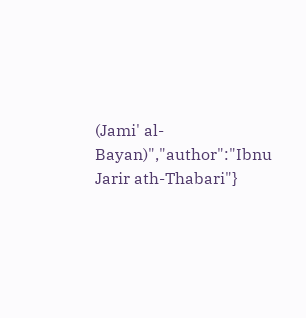(Jami' al-Bayan)","author":"Ibnu Jarir ath-Thabari"}